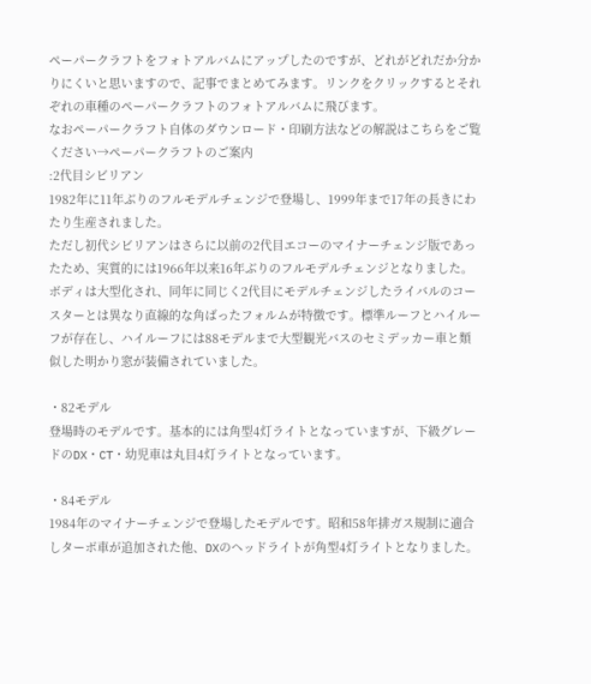ペーパークラフトをフォトアルバムにアップしたのですが、どれがどれだか分かりにくいと思いますので、記事でまとめてみます。リンクをクリックするとそれぞれの車種のペーパークラフトのフォトアルバムに飛びます。
なおペーパークラフト自体のダウンロード・印刷方法などの解説はこちらをご覧ください→ペーパークラフトのご案内
:2代目シビリアン
1982年に11年ぶりのフルモデルチェンジで登場し、1999年まで17年の長きにわたり生産されました。
ただし初代シビリアンはさらに以前の2代目エコーのマイナーチェンジ版であったため、実質的には1966年以来16年ぶりのフルモデルチェンジとなりました。
ボディは大型化され、同年に同じく2代目にモデルチェンジしたライバルのコースターとは異なり直線的な角ばったフォルムが特徴です。標準ルーフとハイルーフが存在し、ハイルーフには88モデルまで大型観光バスのセミデッカー車と類似した明かり窓が装備されていました。

・82モデル
登場時のモデルです。基本的には角型4灯ライトとなっていますが、下級グレードのDX・CT・幼児車は丸目4灯ライトとなっています。

・84モデル
1984年のマイナーチェンジで登場したモデルです。昭和58年排ガス規制に適合しターボ車が追加された他、DXのヘッドライトが角型4灯ライトとなりました。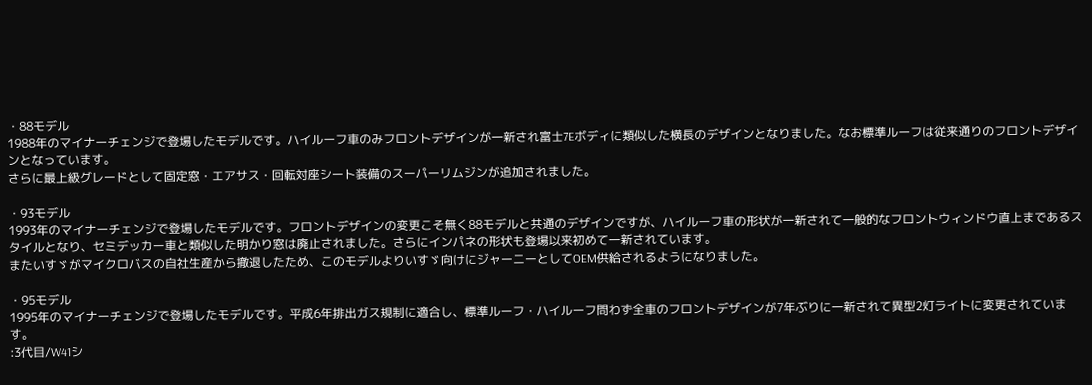・88モデル
1988年のマイナーチェンジで登場したモデルです。ハイルーフ車のみフロントデザインが一新され富士7Eボディに類似した横長のデザインとなりました。なお標準ルーフは従来通りのフロントデザインとなっています。
さらに最上級グレードとして固定窓・エアサス・回転対座シート装備のスーパーリムジンが追加されました。

・93モデル
1993年のマイナーチェンジで登場したモデルです。フロントデザインの変更こそ無く88モデルと共通のデザインですが、ハイルーフ車の形状が一新されて一般的なフロントウィンドウ直上まであるスタイルとなり、セミデッカー車と類似した明かり窓は廃止されました。さらにインパネの形状も登場以来初めて一新されています。
またいすゞがマイクロバスの自社生産から撤退したため、このモデルよりいすゞ向けにジャーニーとしてOEM供給されるようになりました。

・95モデル
1995年のマイナーチェンジで登場したモデルです。平成6年排出ガス規制に適合し、標準ルーフ・ハイルーフ問わず全車のフロントデザインが7年ぶりに一新されて異型2灯ライトに変更されています。
:3代目/W41シ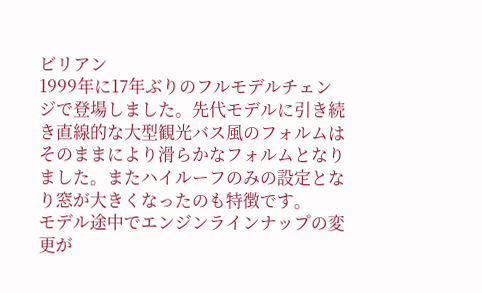ビリアン
1999年に17年ぶりのフルモデルチェンジで登場しました。先代モデルに引き続き直線的な大型観光バス風のフォルムはそのままにより滑らかなフォルムとなりました。またハイルーフのみの設定となり窓が大きくなったのも特徴です。
モデル途中でエンジンラインナップの変更が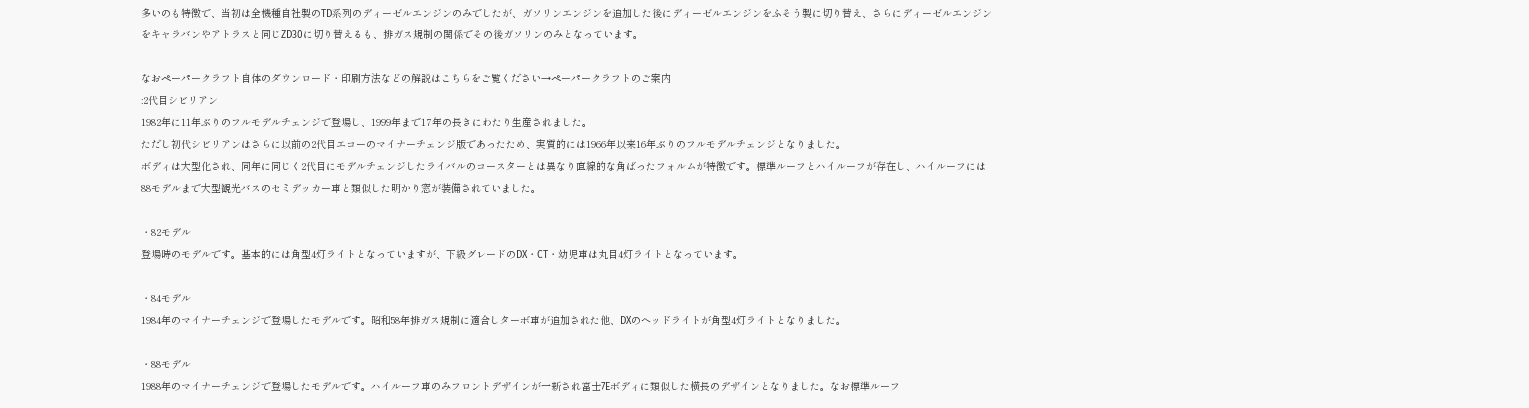多いのも特徴で、当初は全機種自社製のTD系列のディーゼルエンジンのみでしたが、ガソリンエンジンを追加した後にディーゼルエンジンをふそう製に切り替え、さらにディーゼルエンジンをキャラバンやアトラスと同じZD30に切り替えるも、排ガス規制の関係でその後ガソリンのみとなっています。

なおペーパークラフト自体のダウンロード・印刷方法などの解説はこちらをご覧ください→ペーパークラフトのご案内
:2代目シビリアン
1982年に11年ぶりのフルモデルチェンジで登場し、1999年まで17年の長きにわたり生産されました。
ただし初代シビリアンはさらに以前の2代目エコーのマイナーチェンジ版であったため、実質的には1966年以来16年ぶりのフルモデルチェンジとなりました。
ボディは大型化され、同年に同じく2代目にモデルチェンジしたライバルのコースターとは異なり直線的な角ばったフォルムが特徴です。標準ルーフとハイルーフが存在し、ハイルーフには88モデルまで大型観光バスのセミデッカー車と類似した明かり窓が装備されていました。

・82モデル
登場時のモデルです。基本的には角型4灯ライトとなっていますが、下級グレードのDX・CT・幼児車は丸目4灯ライトとなっています。

・84モデル
1984年のマイナーチェンジで登場したモデルです。昭和58年排ガス規制に適合しターボ車が追加された他、DXのヘッドライトが角型4灯ライトとなりました。

・88モデル
1988年のマイナーチェンジで登場したモデルです。ハイルーフ車のみフロントデザインが一新され富士7Eボディに類似した横長のデザインとなりました。なお標準ルーフ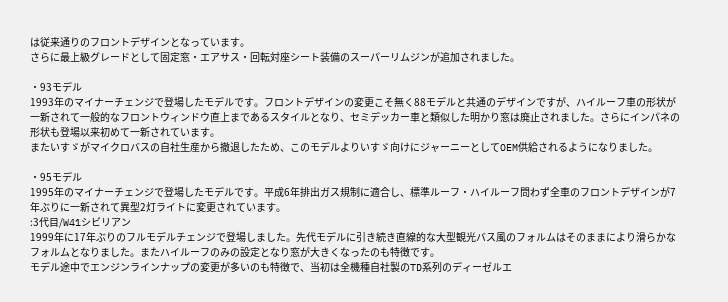は従来通りのフロントデザインとなっています。
さらに最上級グレードとして固定窓・エアサス・回転対座シート装備のスーパーリムジンが追加されました。

・93モデル
1993年のマイナーチェンジで登場したモデルです。フロントデザインの変更こそ無く88モデルと共通のデザインですが、ハイルーフ車の形状が一新されて一般的なフロントウィンドウ直上まであるスタイルとなり、セミデッカー車と類似した明かり窓は廃止されました。さらにインパネの形状も登場以来初めて一新されています。
またいすゞがマイクロバスの自社生産から撤退したため、このモデルよりいすゞ向けにジャーニーとしてOEM供給されるようになりました。

・95モデル
1995年のマイナーチェンジで登場したモデルです。平成6年排出ガス規制に適合し、標準ルーフ・ハイルーフ問わず全車のフロントデザインが7年ぶりに一新されて異型2灯ライトに変更されています。
:3代目/W41シビリアン
1999年に17年ぶりのフルモデルチェンジで登場しました。先代モデルに引き続き直線的な大型観光バス風のフォルムはそのままにより滑らかなフォルムとなりました。またハイルーフのみの設定となり窓が大きくなったのも特徴です。
モデル途中でエンジンラインナップの変更が多いのも特徴で、当初は全機種自社製のTD系列のディーゼルエ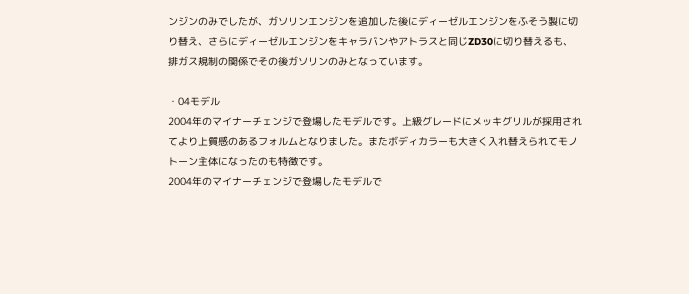ンジンのみでしたが、ガソリンエンジンを追加した後にディーゼルエンジンをふそう製に切り替え、さらにディーゼルエンジンをキャラバンやアトラスと同じZD30に切り替えるも、排ガス規制の関係でその後ガソリンのみとなっています。

・04モデル
2004年のマイナーチェンジで登場したモデルです。上級グレードにメッキグリルが採用されてより上質感のあるフォルムとなりました。またボディカラーも大きく入れ替えられてモノトーン主体になったのも特徴です。
2004年のマイナーチェンジで登場したモデルで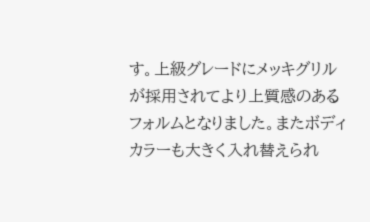す。上級グレードにメッキグリルが採用されてより上質感のあるフォルムとなりました。またボディカラーも大きく入れ替えられ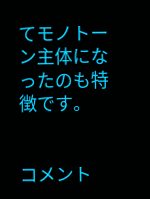てモノトーン主体になったのも特徴です。


コメント